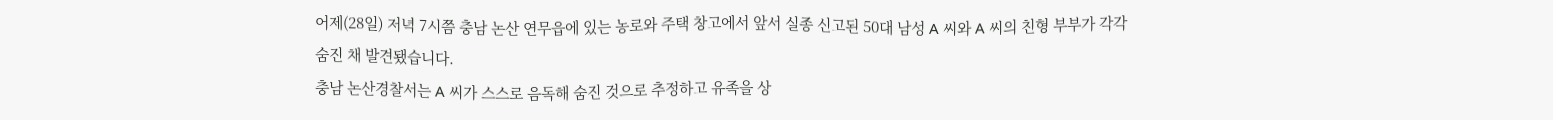어제(28일) 저녁 7시쯤 충남 논산 연무읍에 있는 농로와 주택 창고에서 앞서 실종 신고된 50대 남성 A 씨와 A 씨의 친형 부부가 각각 숨진 채 발견됐습니다.
충남 논산경찰서는 A 씨가 스스로 음독해 숨진 것으로 추정하고 유족을 상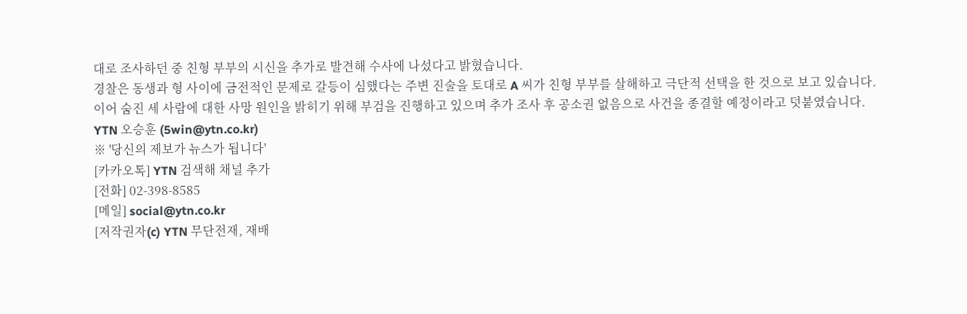대로 조사하던 중 친형 부부의 시신을 추가로 발견해 수사에 나섰다고 밝혔습니다.
경찰은 동생과 형 사이에 금전적인 문제로 갈등이 심했다는 주변 진술을 토대로 A 씨가 친형 부부를 살해하고 극단적 선택을 한 것으로 보고 있습니다.
이어 숨진 세 사람에 대한 사망 원인을 밝히기 위해 부검을 진행하고 있으며 추가 조사 후 공소권 없음으로 사건을 종결할 예정이라고 덧붙였습니다.
YTN 오승훈 (5win@ytn.co.kr)
※ '당신의 제보가 뉴스가 됩니다'
[카카오톡] YTN 검색해 채널 추가
[전화] 02-398-8585
[메일] social@ytn.co.kr
[저작권자(c) YTN 무단전재, 재배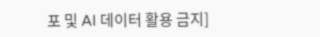포 및 AI 데이터 활용 금지]